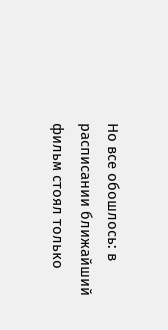Но все обошлось: в расписании ближайший фильм стоял только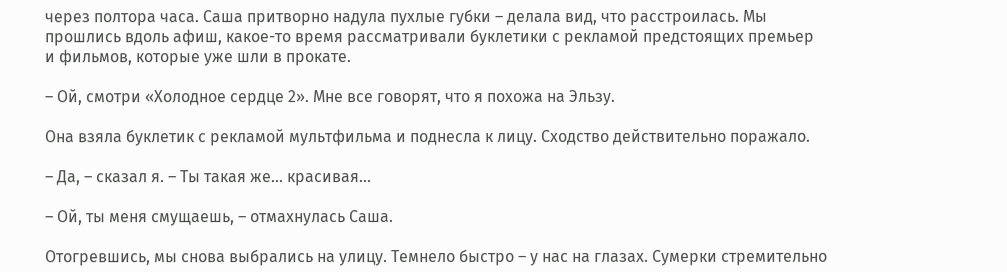через полтора часа. Саша притворно надула пухлые губки – делала вид, что расстроилась. Мы прошлись вдоль афиш, какое-то время рассматривали буклетики с рекламой предстоящих премьер и фильмов, которые уже шли в прокате.

– Ой, смотри «Холодное сердце 2». Мне все говорят, что я похожа на Эльзу.

Она взяла буклетик с рекламой мультфильма и поднесла к лицу. Сходство действительно поражало.

– Да, – сказал я. – Ты такая же… красивая…

– Ой, ты меня смущаешь, – отмахнулась Саша.

Отогревшись, мы снова выбрались на улицу. Темнело быстро – у нас на глазах. Сумерки стремительно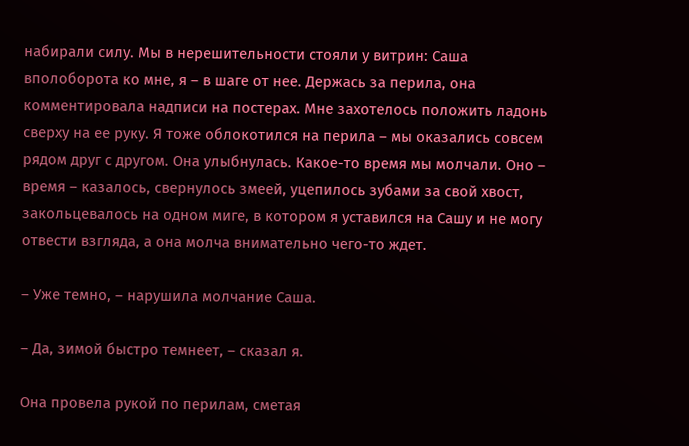набирали силу. Мы в нерешительности стояли у витрин: Саша вполоборота ко мне, я – в шаге от нее. Держась за перила, она комментировала надписи на постерах. Мне захотелось положить ладонь сверху на ее руку. Я тоже облокотился на перила – мы оказались совсем рядом друг с другом. Она улыбнулась. Какое-то время мы молчали. Оно – время – казалось, свернулось змеей, уцепилось зубами за свой хвост, закольцевалось на одном миге, в котором я уставился на Сашу и не могу отвести взгляда, а она молча внимательно чего-то ждет.

– Уже темно, – нарушила молчание Саша.

– Да, зимой быстро темнеет, – сказал я.

Она провела рукой по перилам, сметая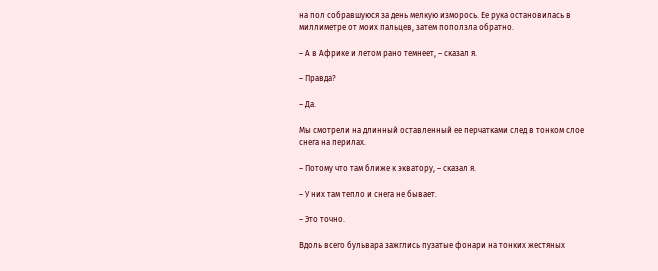на пол собравшуюся за день мелкую изморось. Ее рука остановилась в миллиметре от моих пальцев, затем поползла обратно.

– А в Африке и летом рано темнеет, – сказал я.

– Правда?

– Да.

Мы смотрели на длинный оставленный ее перчатками след в тонком слое снега на перилах.

– Потому что там ближе к экватору, – сказал я.

– У них там тепло и снега не бывает.

– Это точно.

Вдоль всего бульвара зажглись пузатые фонари на тонких жестяных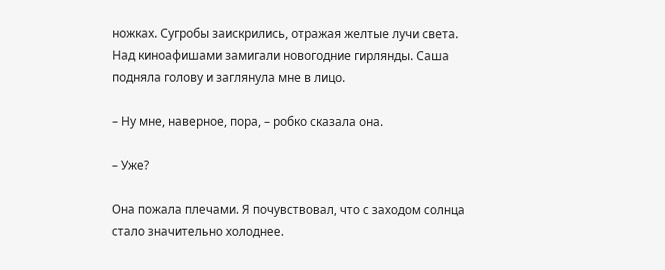ножках. Сугробы заискрились, отражая желтые лучи света. Над киноафишами замигали новогодние гирлянды. Саша подняла голову и заглянула мне в лицо.

– Ну мне, наверное, пора, – робко сказала она.

– Уже?

Она пожала плечами. Я почувствовал, что с заходом солнца стало значительно холоднее.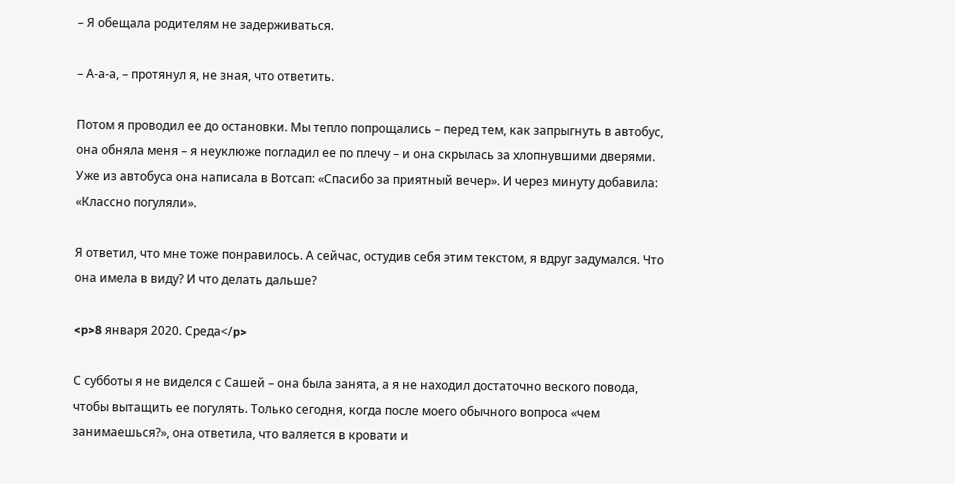– Я обещала родителям не задерживаться.

– А-а-а, – протянул я, не зная, что ответить.

Потом я проводил ее до остановки. Мы тепло попрощались – перед тем, как запрыгнуть в автобус, она обняла меня – я неуклюже погладил ее по плечу – и она скрылась за хлопнувшими дверями. Уже из автобуса она написала в Вотсап: «Спасибо за приятный вечер». И через минуту добавила: «Классно погуляли».

Я ответил, что мне тоже понравилось. А сейчас, остудив себя этим текстом, я вдруг задумался. Что она имела в виду? И что делать дальше?

<p>8 января 2020. Среда</p>

С субботы я не виделся с Сашей – она была занята, а я не находил достаточно веского повода, чтобы вытащить ее погулять. Только сегодня, когда после моего обычного вопроса «чем занимаешься?», она ответила, что валяется в кровати и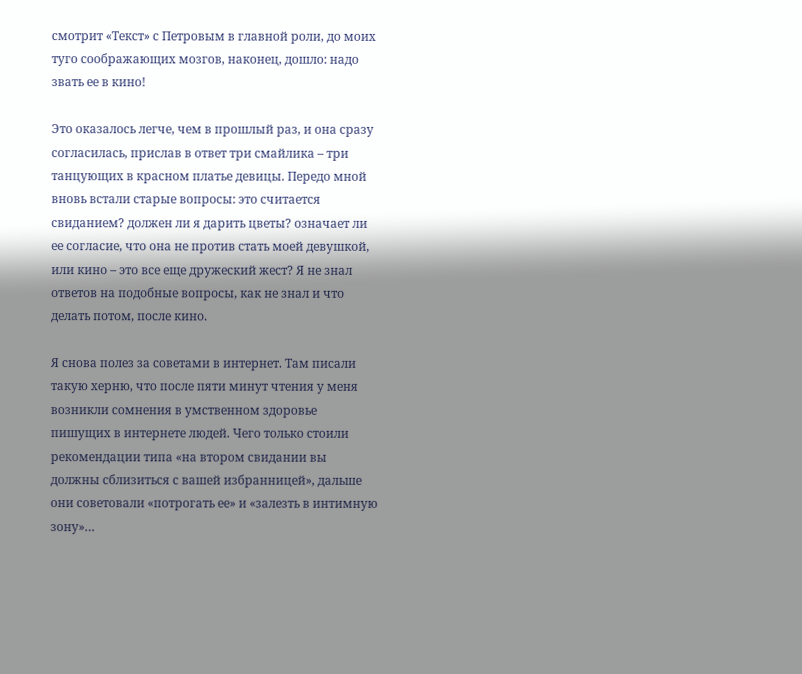смотрит «Текст» с Петровым в главной роли, до моих туго соображающих мозгов, наконец, дошло: надо звать ее в кино!

Это оказалось легче, чем в прошлый раз, и она сразу согласилась, прислав в ответ три смайлика – три танцующих в красном платье девицы. Передо мной вновь встали старые вопросы: это считается свиданием? должен ли я дарить цветы? означает ли ее согласие, что она не против стать моей девушкой, или кино – это все еще дружеский жест? Я не знал ответов на подобные вопросы, как не знал и что делать потом, после кино.

Я снова полез за советами в интернет. Там писали такую херню, что после пяти минут чтения у меня возникли сомнения в умственном здоровье пишущих в интернете людей. Чего только стоили рекомендации типа «на втором свидании вы должны сблизиться с вашей избранницей», дальше они советовали «потрогать ее» и «залезть в интимную зону»…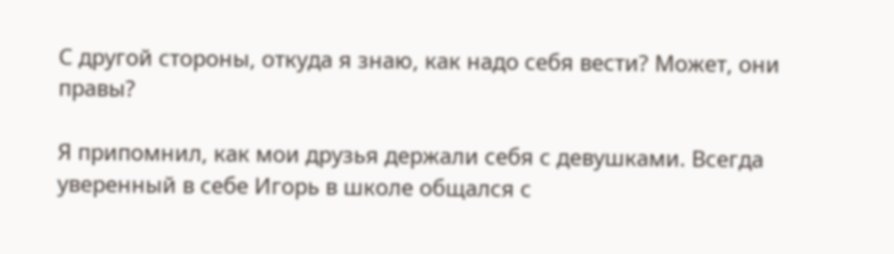С другой стороны, откуда я знаю, как надо себя вести? Может, они правы?

Я припомнил, как мои друзья держали себя с девушками. Всегда уверенный в себе Игорь в школе общался с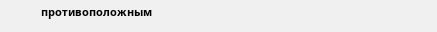противоположным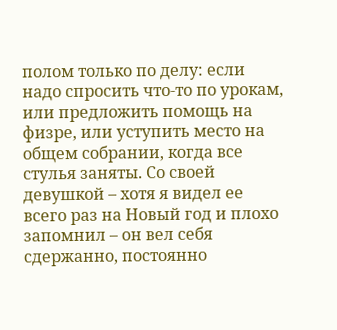полом только по делу: если надо спросить что-то по урокам, или предложить помощь на физре, или уступить место на общем собрании, когда все стулья заняты. Со своей девушкой – хотя я видел ее всего раз на Новый год и плохо запомнил – он вел себя сдержанно, постоянно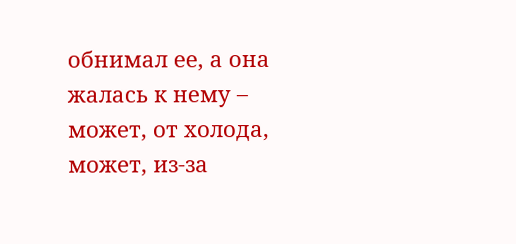обнимал ее, а она жалась к нему – может, от холода, может, из-за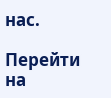нас.

Перейти на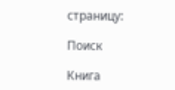страницу:

Поиск

Книга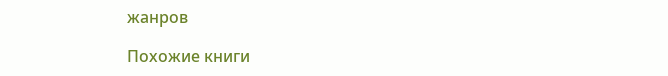жанров

Похожие книги